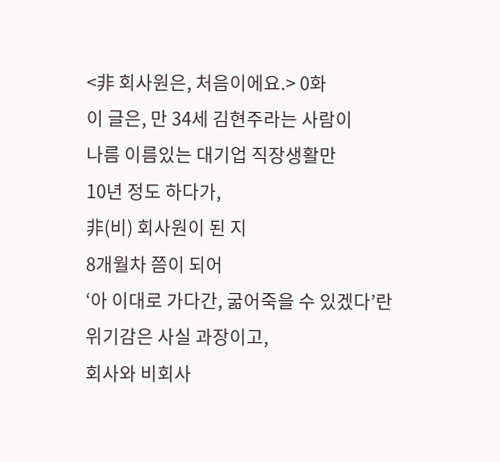<非 회사원은, 처음이에요.> 0화
이 글은, 만 34세 김현주라는 사람이
나름 이름있는 대기업 직장생활만
10년 정도 하다가,
非(비) 회사원이 된 지
8개월차 쯤이 되어
‘아 이대로 가다간, 굶어죽을 수 있겠다’란
위기감은 사실 과장이고,
회사와 비회사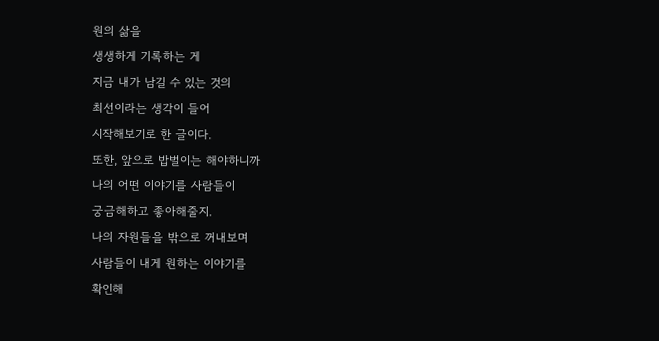원의 삶을
생생하게 기록하는 게
지금 내가 남길 수 있는 것의
최선이라는 생각이 들어
시작해보기로 한 글이다.
또한, 앞으로 밥벌이는 해야하니까
나의 어떤 이야기를 사람들이
궁금해하고 좋아해줄지.
나의 자원들을 밖으로 꺼내보며
사람들이 내게 원하는 이야기를
확인해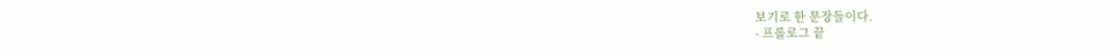보기로 한 문장들이다.
- 프롤로그 끝